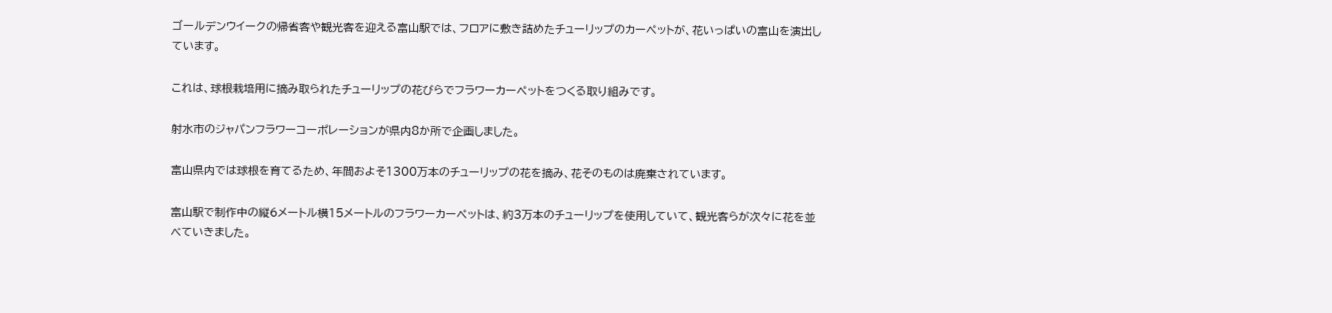ゴールデンウイークの帰省客や観光客を迎える富山駅では、フロアに敷き詰めたチューリップのカーペットが、花いっぱいの富山を演出しています。

これは、球根栽培用に摘み取られたチューリップの花びらでフラワーカーペットをつくる取り組みです。

射水市のジャパンフラワーコーポレーションが県内8か所で企画しました。

富山県内では球根を育てるため、年間およそ1300万本のチューリップの花を摘み、花そのものは廃棄されています。

富山駅で制作中の縦6メートル横15メートルのフラワーカーペットは、約3万本のチューリップを使用していて、観光客らが次々に花を並べていきました。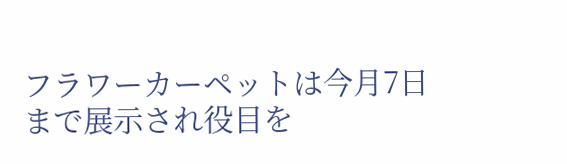フラワーカーペットは今月7日まで展示され役目を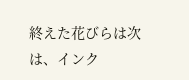終えた花びらは次は、インク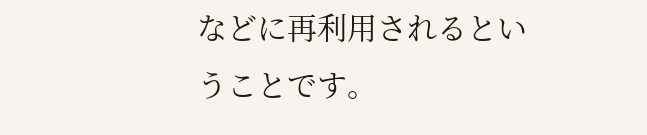などに再利用されるということです。